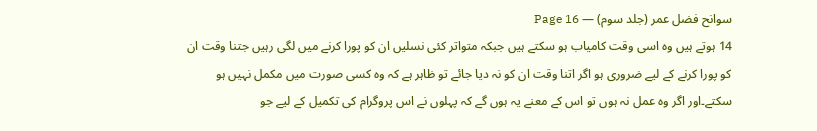سوانح فضل عمر (جلد سوم) — Page 16
14 ہوتے ہیں وہ اسی وقت کامیاب ہو سکتے ہیں جبکہ متواتر کئی نسلیں ان کو پورا کرنے میں لگی رہیں جتنا وقت ان کو پورا کرنے کے لیے ضروری ہو اگر اتنا وقت ان کو نہ دیا جائے تو ظاہر ہے کہ وہ کسی صورت میں مکمل نہیں ہو سکتے۔اور اگر وہ عمل نہ ہوں تو اس کے معنے یہ ہوں گے کہ پہلوں نے اس پروگرام کی تکمیل کے لیے جو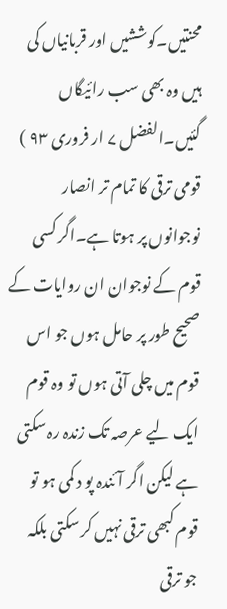محنتیں۔کوششیں اور قربانیاں کی ہیں وہ بھی سب رائیگاں گئیں۔الفضل ۷ ار فروری ۹۳ ) قومی ترقی کا تمام تر انصار نوجوانوں پر ہوتا ہے۔اگر کسی قوم کے نوجوان ان روایات کے صحیح طور پر حامل ہوں جو اس قوم میں چلی آتی ہوں تو وہ قوم ایک لیے عرصہ تک زندہ رہ سکتی ہے لیکن اگر آئندہ پو د کمی ہو تو قوم کبھی ترقی نہیں کر سکتی بلکہ جو ترقی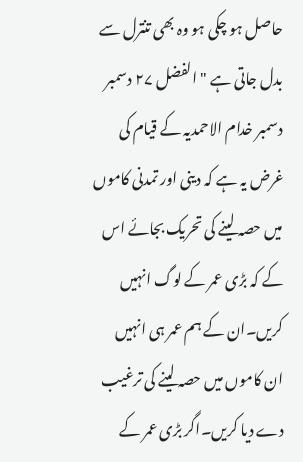حاصل ہو چکی ہو وہ بھی تنترل سے بدل جاتی ہے " الفضل ۲۷ دسمبر دسمبر خدام الاحمدیہ کے قیام کی غرض یہ ہے کہ دینی اور تمدنی کاموں میں حصہ لینے کی تحریک بجائے اس کے کہ بڑی عمر کے لوگ انہیں کریں۔ان کے ہم عمر ہی انہیں ان کاموں میں حصہ لینے کی ترغیب دے دیا کریں۔اگر بڑی عمر کے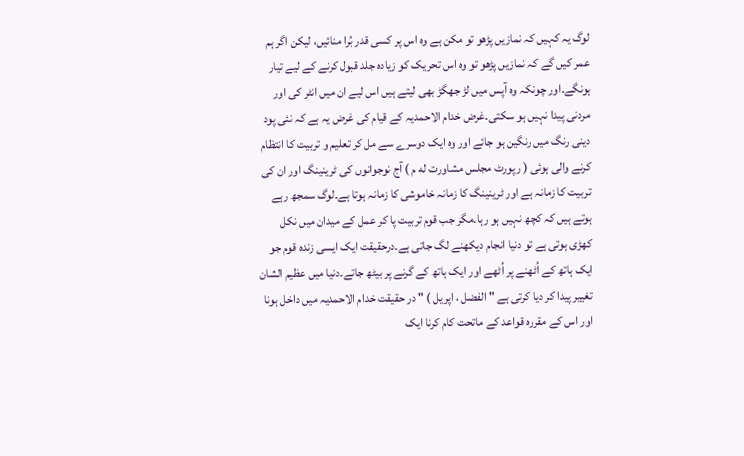لوگ یہ کہیں کہ نمازیں پڑھو تو مکن ہے وہ اس پر کسی قدر بُرا منائیں، لیکن اگر ہم عمر کیں گے کہ نمازیں پڑھو تو وہ اس تحریک کو زیادہ جلد قبول کرنے کے لیے تیار ہونگے۔اور چونکہ وہ آپس میں لڑ جھگڑ بھی لیتے ہیں اس لیے ان میں انٹر کی اور مردنی پیدا نہیں ہو سکتی۔غرض خدام الاحمدیہ کے قیام کی غرض یہ ہے کہ نئی پود دینی رنگ میں رنگین ہو جائے اور وہ ایک دوسرے سے مل کر تعلیم و تربیت کا انتظام کرنے والی ہوئی ( رپورٹ مجلس مشاورت له م ) آج نوجوانوں کی ٹرینینگ اور ان کی تربیت کا زمانہ ہے اور ٹرینینگ کا زمانہ خاموشی کا زمانہ ہوتا ہے۔لوگ سمجھ رہے ہوتے ہیں کہ کچھ نہیں ہو رہا۔مگر جب قوم تربیت پا کر عمل کے میدان میں نکل کھڑی ہوتی ہے تو دنیا انجام دیکھنے لگ جاتی ہے۔درحقیقت ایک ایسی زندہ قوم جو ایک ہاتھ کے اُٹھنے پر اُٹھے اور ایک ہاتھ کے گرنے پر بیٹھ جاتے۔دنیا میں عظیم الشان تغییر پیدا کر دیا کرتی ہے " الفضل ، اپریل ) " در حقیقت خدام الاحمدیہ میں داخل ہونا اور اس کے مقررہ قواعد کے ماتحت کام کرنا ایک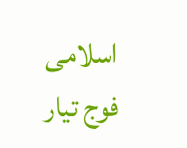اسلامی فوج تیار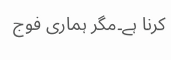کرنا ہے۔مگر ہماری فوج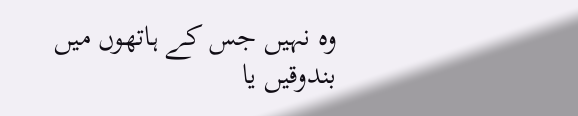وہ نہیں جس کے ہاتھوں میں بندوقیں یا